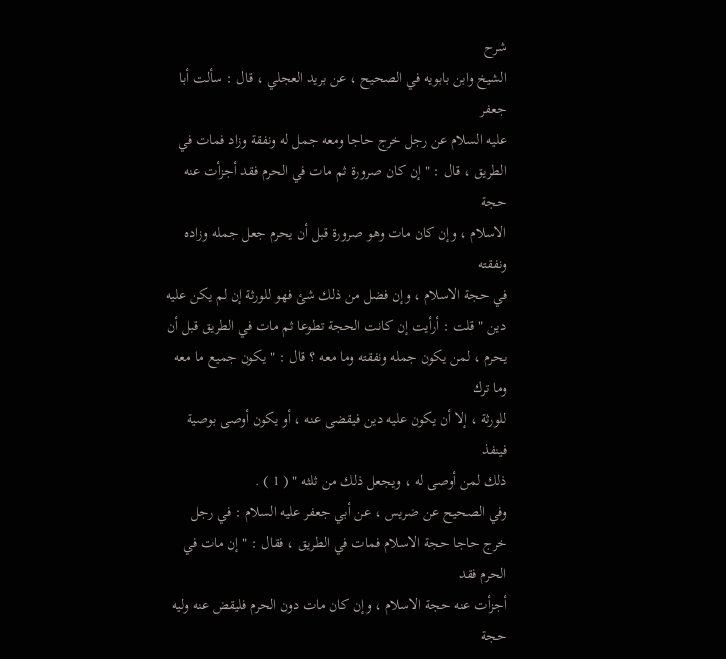شرح
الشيخ وابن بابويه في الصحيح ، عن بريد العجلي ، قال : سألت أبا جعفر
عليه السلام عن رجل خرج حاجا ومعه جمل له ونفقة وزاد فمات في
الطريق ، قال : " إن كان صرورة ثم مات في الحرم فقد أجزأت عنه حجة
الاسلام ، وإن كان مات وهو صرورة قبل أن يحرم جعل جمله وزاده ونفقته
في حجة الاسلام ، وإن فضل من ذلك شئ فهو للورثة إن لم يكن عليه
دين " قلت : أرأيت إن كانت الحجة تطوعا ثم مات في الطريق قبل أن
يحرم ، لمن يكون جمله ونفقته وما معه ؟ قال : " يكون جميع ما معه وما ترك
للورثة ، إلا أن يكون عليه دين فيقضى عنه ، أو يكون أوصى بوصية فينفذ
ذلك لمن أوصى له ، ويجعل ذلك من ثلثه " ( 1 ) .
وفي الصحيح عن ضريس ، عن أبي جعفر عليه السلام : في رجل
خرج حاجا حجة الاسلام فمات في الطريق ، فقال : " إن مات في الحرم فقد
أجزأت عنه حجة الاسلام ، وإن كان مات دون الحرم فليقض عنه وليه حجة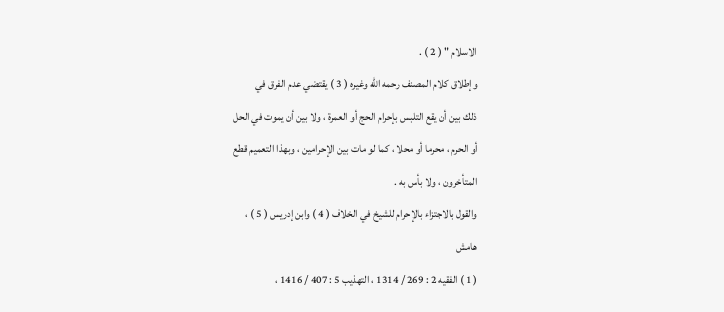الاسلام " ( 2 ) .
وإطلاق كلام المصنف رحمه الله وغيره ( 3 ) يقتضي عدم الفرق في
ذلك بين أن يقع التلبس بإحرام الحج أو العمرة ، ولا بين أن يموت في الحل
أو الحرم ، محرما أو محلا ، كما لو مات بين الإحرامين ، وبهذا التعميم قطع
المتأخرون ، ولا بأس به .
والقول بالاجتزاء بالإحرام للشيخ في الخلاف ( 4 ) وابن إدريس ( 5 ) ،
هامش
( 1 ) الفقيه 2 : 269 / 1314 ، التهذيب 5 : 407 / 1416 ،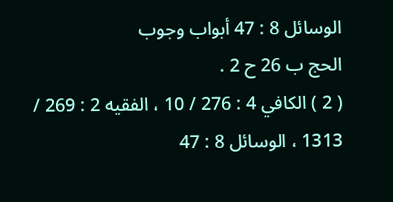الوسائل 8 : 47 أبواب وجوب
الحج ب 26 ح 2 .
( 2 ) الكافي 4 : 276 / 10 ، الفقيه 2 : 269 / 1313 ، الوسائل 8 : 47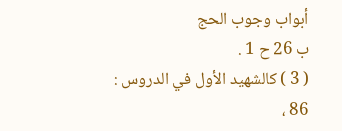أبواب وجوب الحج
ب 26 ح 1 .
( 3 ) كالشهيد الأول في الدروس : 86 ،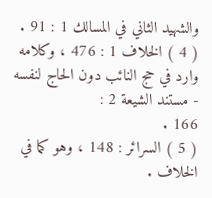والشهيد الثاني في المسالك 1 : 91 .
( 4 ) الخلاف 1 : 476 ، وكلامه وارد في حج النائب دون الحاج لنفسه - مستند الشيعة 2 :
166 .
( 5 ) السرائر : 148 ، وهو كما في الخلاف .